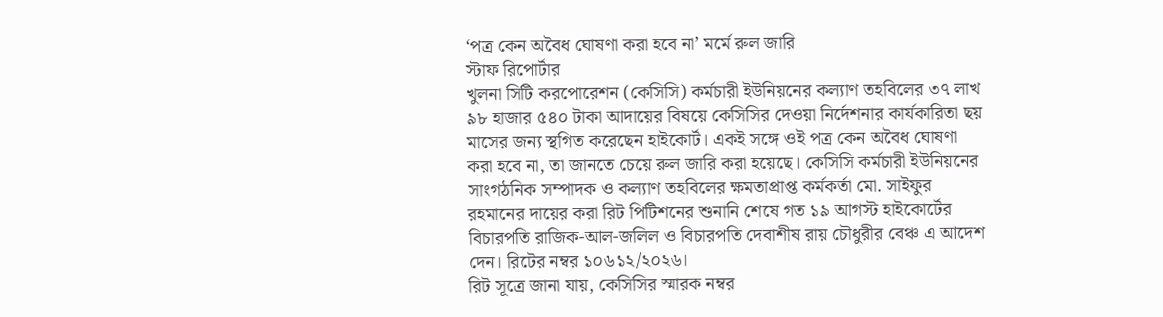‘পত্র কেন অবৈধ ঘোষণা করা হবে না’ মর্মে রুল জারি
স্টাফ রিপোর্টার
খুলনা সিটি করপোরেশন (কেসিসি) কর্মচারী ইউনিয়নের কল্যাণ তহবিলের ৩৭ লাখ ৯৮ হাজার ৫৪০ টাকা আদায়ের বিষয়ে কেসিসির দেওয়া নির্দেশনার কার্যকারিতা ছয় মাসের জন্য স্থগিত করেছেন হাইকোর্ট। একই সঙ্গে ওই পত্র কেন অবৈধ ঘোষণা করা হবে না, তা জানতে চেয়ে রুল জারি করা হয়েছে। কেসিসি কর্মচারী ইউনিয়নের সাংগঠনিক সম্পাদক ও কল্যাণ তহবিলের ক্ষমতাপ্রাপ্ত কর্মকর্তা মো. সাইফুর রহমানের দায়ের করা রিট পিটিশনের শুনানি শেষে গত ১৯ আগস্ট হাইকোর্টের বিচারপতি রাজিক-আল-জলিল ও বিচারপতি দেবাশীষ রায় চৌধুরীর বেঞ্চ এ আদেশ দেন। রিটের নম্বর ১০৬১২/২০২৬।
রিট সূত্রে জানা যায়, কেসিসির স্মারক নম্বর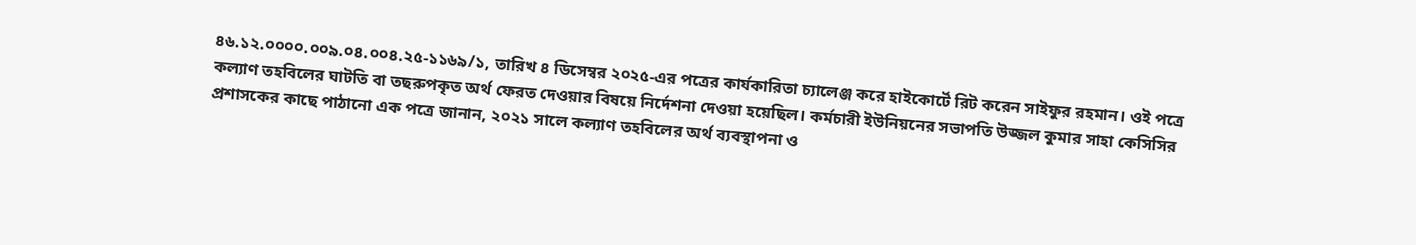৪৬.১২.০০০০.০০৯.০৪.০০৪.২৫-১১৬৯/১, তারিখ ৪ ডিসেম্বর ২০২৫-এর পত্রের কার্যকারিতা চ্যালেঞ্জ করে হাইকোর্টে রিট করেন সাইফুর রহমান। ওই পত্রে কল্যাণ তহবিলের ঘাটতি বা তছরুপকৃত অর্থ ফেরত দেওয়ার বিষয়ে নির্দেশনা দেওয়া হয়েছিল। কর্মচারী ইউনিয়নের সভাপতি উজ্জল কুমার সাহা কেসিসির প্রশাসকের কাছে পাঠানো এক পত্রে জানান, ২০২১ সালে কল্যাণ তহবিলের অর্থ ব্যবস্থাপনা ও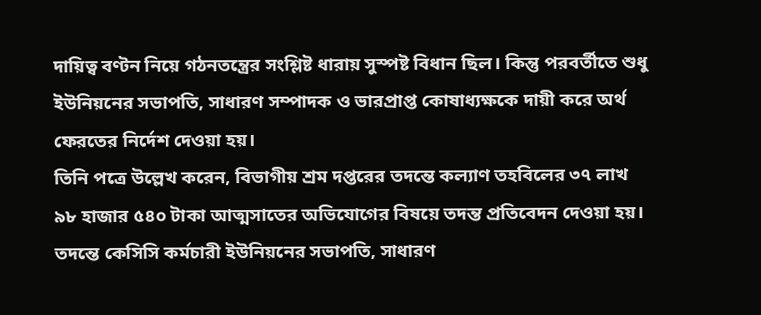দায়িত্ব বণ্টন নিয়ে গঠনতন্ত্রের সংশ্লিষ্ট ধারায় সুস্পষ্ট বিধান ছিল। কিন্তু পরবর্তীতে শুধু ইউনিয়নের সভাপতি, সাধারণ সম্পাদক ও ভারপ্রাপ্ত কোষাধ্যক্ষকে দায়ী করে অর্থ ফেরতের নির্দেশ দেওয়া হয়।
তিনি পত্রে উল্লেখ করেন, বিভাগীয় শ্রম দপ্তরের তদন্তে কল্যাণ তহবিলের ৩৭ লাখ ৯৮ হাজার ৫৪০ টাকা আত্মসাতের অভিযোগের বিষয়ে তদন্ত প্রতিবেদন দেওয়া হয়। তদন্তে কেসিসি কর্মচারী ইউনিয়নের সভাপতি, সাধারণ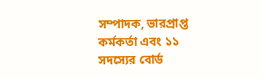সম্পাদক, ভারপ্রাপ্ত কর্মকর্তা এবং ১১ সদস্যের বোর্ড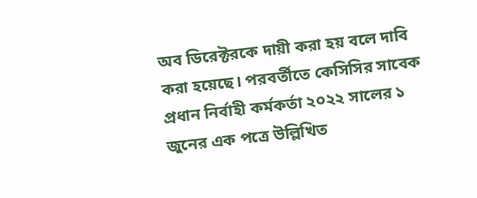অব ডিরেক্টরকে দায়ী করা হয় বলে দাবি করা হয়েছে। পরবর্তীতে কেসিসির সাবেক প্রধান নির্বাহী কর্মকর্তা ২০২২ সালের ১ জুনের এক পত্রে উল্লিখিত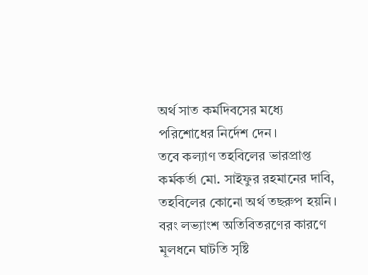অর্থ সাত কর্মদিবসের মধ্যে পরিশোধের নির্দেশ দেন।
তবে কল্যাণ তহবিলের ভারপ্রাপ্ত কর্মকর্তা মো. সাইফুর রহমানের দাবি, তহবিলের কোনো অর্থ তছরুপ হয়নি। বরং লভ্যাংশ অতিবিতরণের কারণে মূলধনে ঘাটতি সৃষ্টি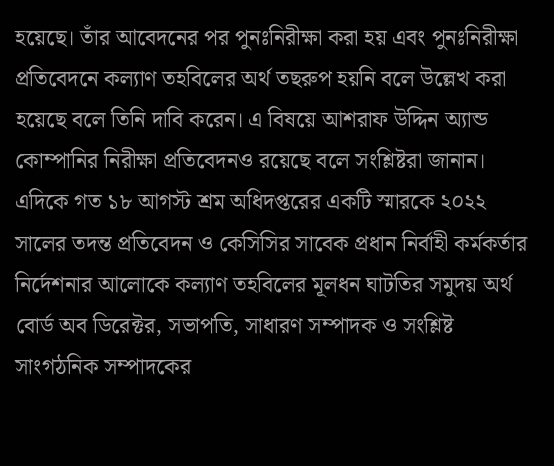হয়েছে। তাঁর আবেদনের পর পুনঃনিরীক্ষা করা হয় এবং পুনঃনিরীক্ষা প্রতিবেদনে কল্যাণ তহবিলের অর্থ তছরুপ হয়নি বলে উল্লেখ করা হয়েছে বলে তিনি দাবি করেন। এ বিষয়ে আশরাফ উদ্দিন অ্যান্ড কোম্পানির নিরীক্ষা প্রতিবেদনও রয়েছে বলে সংশ্লিষ্টরা জানান। এদিকে গত ১৮ আগস্ট শ্রম অধিদপ্তরের একটি স্মারকে ২০২২ সালের তদন্ত প্রতিবেদন ও কেসিসির সাবেক প্রধান নির্বাহী কর্মকর্তার নির্দেশনার আলোকে কল্যাণ তহবিলের মূলধন ঘাটতির সমুদয় অর্থ বোর্ড অব ডিরেক্টর, সভাপতি, সাধারণ সম্পাদক ও সংশ্লিষ্ট সাংগঠনিক সম্পাদকের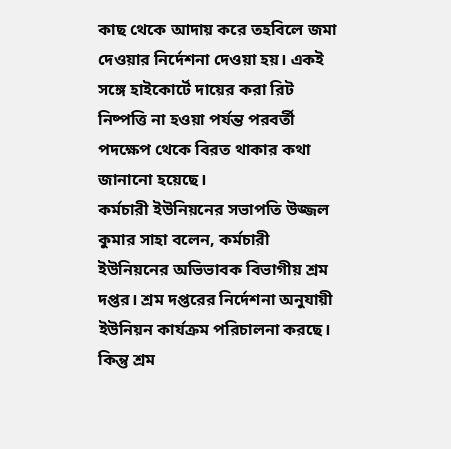কাছ থেকে আদায় করে তহবিলে জমা দেওয়ার নির্দেশনা দেওয়া হয়। একই সঙ্গে হাইকোর্টে দায়ের করা রিট নিষ্পত্তি না হওয়া পর্যন্ত পরবর্তী পদক্ষেপ থেকে বিরত থাকার কথা জানানো হয়েছে।
কর্মচারী ইউনিয়নের সভাপতি উজ্জল কুমার সাহা বলেন, কর্মচারী ইউনিয়নের অভিভাবক বিভাগীয় শ্রম দপ্তর। শ্রম দপ্তরের নির্দেশনা অনুযায়ী ইউনিয়ন কার্যক্রম পরিচালনা করছে। কিন্তু শ্রম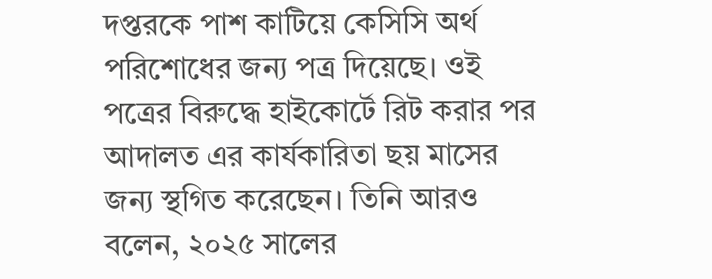দপ্তরকে পাশ কাটিয়ে কেসিসি অর্থ পরিশোধের জন্য পত্র দিয়েছে। ওই পত্রের বিরুদ্ধে হাইকোর্টে রিট করার পর আদালত এর কার্যকারিতা ছয় মাসের জন্য স্থগিত করেছেন। তিনি আরও বলেন, ২০২৫ সালের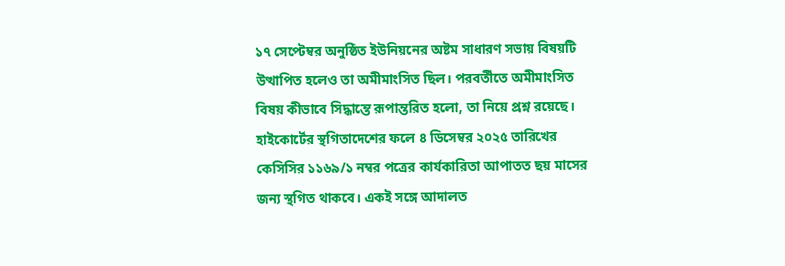১৭ সেপ্টেম্বর অনুষ্ঠিত ইউনিয়নের অষ্টম সাধারণ সভায় বিষয়টি উত্থাপিত হলেও তা অমীমাংসিত ছিল। পরবর্তীতে অমীমাংসিত বিষয় কীভাবে সিদ্ধান্তে রূপান্তরিত হলো, তা নিয়ে প্রশ্ন রয়েছে। হাইকোর্টের স্থগিতাদেশের ফলে ৪ ডিসেম্বর ২০২৫ তারিখের কেসিসির ১১৬৯/১ নম্বর পত্রের কার্যকারিতা আপাতত ছয় মাসের জন্য স্থগিত থাকবে। একই সঙ্গে আদালত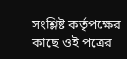সংশ্লিষ্ট কর্তৃপক্ষের কাছে ওই পত্রের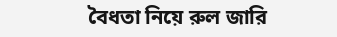বৈধতা নিয়ে রুল জারি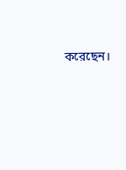করেছেন।